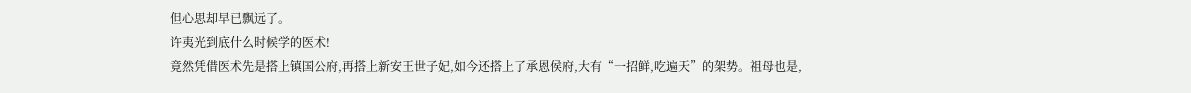但心思却早已飘远了。
许夷光到底什么时候学的医术!
竟然凭借医术先是搭上镇国公府,再搭上新安王世子妃,如今还搭上了承恩侯府,大有“一招鲜,吃遍天”的架势。祖母也是,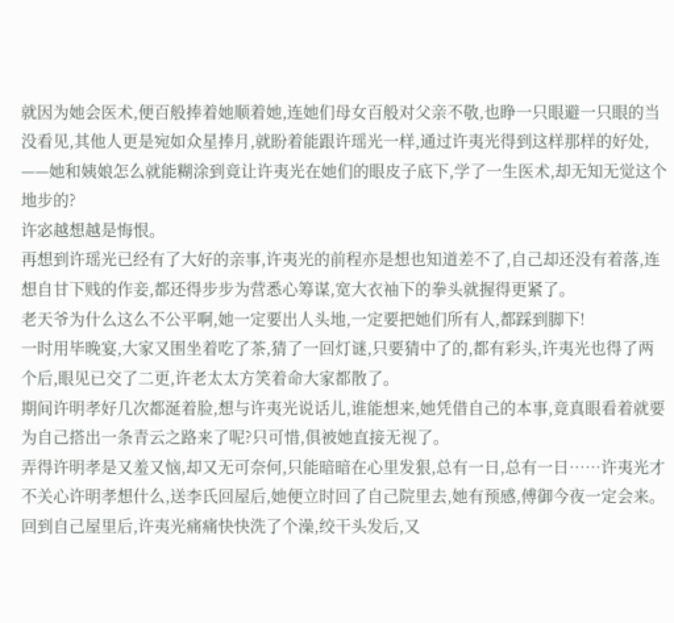就因为她会医术,便百般捧着她顺着她,连她们母女百般对父亲不敬,也睁一只眼避一只眼的当没看见,其他人更是宛如众星捧月,就盼着能跟许瑶光一样,通过许夷光得到这样那样的好处,
——她和姨娘怎么就能糊涂到竟让许夷光在她们的眼皮子底下,学了一生医术,却无知无觉这个地步的?
许宓越想越是悔恨。
再想到许瑶光已经有了大好的亲事,许夷光的前程亦是想也知道差不了,自己却还没有着落,连想自甘下贱的作妾,都还得步步为营悉心筹谋,宽大衣袖下的拳头就握得更紧了。
老天爷为什么这么不公平啊,她一定要出人头地,一定要把她们所有人,都踩到脚下!
一时用毕晚宴,大家又围坐着吃了茶,猜了一回灯谜,只要猜中了的,都有彩头,许夷光也得了两个后,眼见已交了二更,许老太太方笑着命大家都散了。
期间许明孝好几次都涎着脸,想与许夷光说话儿,谁能想来,她凭借自己的本事,竟真眼看着就要为自己搭出一条青云之路来了呢?只可惜,俱被她直接无视了。
弄得许明孝是又羞又恼,却又无可奈何,只能暗暗在心里发狠,总有一日,总有一日……许夷光才不关心许明孝想什么,送李氏回屋后,她便立时回了自己院里去,她有预感,傅御今夜一定会来。
回到自己屋里后,许夷光痛痛快快洗了个澡,绞干头发后,又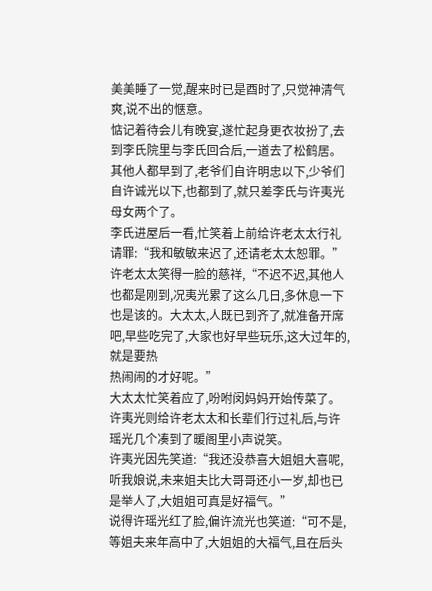美美睡了一觉,醒来时已是酉时了,只觉神清气爽,说不出的惬意。
惦记着待会儿有晚宴,遂忙起身更衣妆扮了,去到李氏院里与李氏回合后,一道去了松鹤居。
其他人都早到了,老爷们自许明忠以下,少爷们自许诚光以下,也都到了,就只差李氏与许夷光母女两个了。
李氏进屋后一看,忙笑着上前给许老太太行礼请罪:“我和敏敏来迟了,还请老太太恕罪。”许老太太笑得一脸的慈祥,“不迟不迟,其他人也都是刚到,况夷光累了这么几日,多休息一下也是该的。大太太,人既已到齐了,就准备开席吧,早些吃完了,大家也好早些玩乐,这大过年的,就是要热
热闹闹的才好呢。”
大太太忙笑着应了,吩咐闵妈妈开始传菜了。
许夷光则给许老太太和长辈们行过礼后,与许瑶光几个凑到了暖阁里小声说笑。
许夷光因先笑道:“我还没恭喜大姐姐大喜呢,听我娘说,未来姐夫比大哥哥还小一岁,却也已是举人了,大姐姐可真是好福气。”
说得许瑶光红了脸,偏许流光也笑道:“可不是,等姐夫来年高中了,大姐姐的大福气,且在后头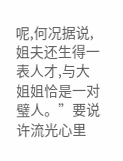呢,何况据说,姐夫还生得一表人才,与大姐姐恰是一对璧人。”要说许流光心里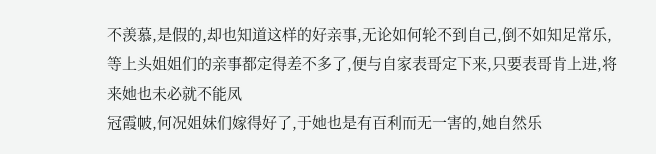不羡慕,是假的,却也知道这样的好亲事,无论如何轮不到自己,倒不如知足常乐,等上头姐姐们的亲事都定得差不多了,便与自家表哥定下来,只要表哥肯上进,将来她也未必就不能凤
冠霞帔,何况姐妹们嫁得好了,于她也是有百利而无一害的,她自然乐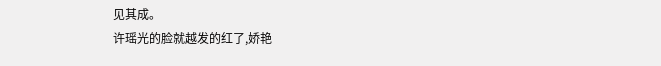见其成。
许瑶光的脸就越发的红了,娇艳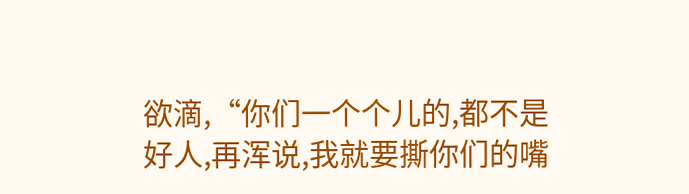欲滴,“你们一个个儿的,都不是好人,再浑说,我就要撕你们的嘴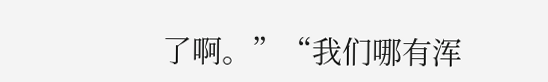了啊。”“我们哪有浑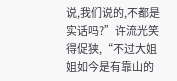说,我们说的,不都是实话吗?”许流光笑得促狭,“不过大姐姐如今是有靠山的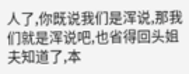人了,你既说我们是浑说,那我们就是浑说吧,也省得回头姐夫知道了,本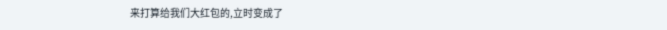来打算给我们大红包的,立时变成了